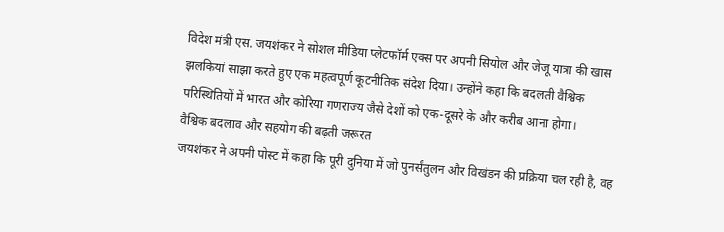विदेश मंत्री एस. जयशंकर ने सोशल मीडिया प्लेटफॉर्म एक्स पर अपनी सियोल और जेजू यात्रा की खास झलकियां साझा करते हुए एक महत्वपूर्ण कूटनीतिक संदेश दिया। उन्होंने कहा कि बदलती वैश्विक परिस्थितियों में भारत और कोरिया गणराज्य जैसे देशों को एक-दूसरे के और करीब आना होगा।
वैश्विक बदलाव और सहयोग की बढ़ती जरूरत
जयशंकर ने अपनी पोस्ट में कहा कि पूरी दुनिया में जो पुनर्संतुलन और विखंडन की प्रक्रिया चल रही है, वह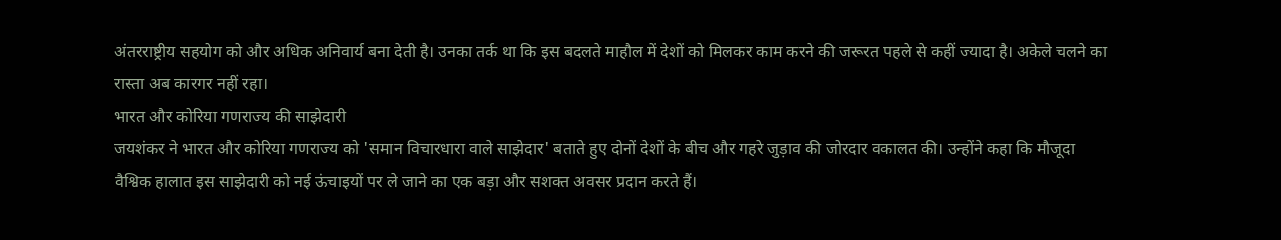अंतरराष्ट्रीय सहयोग को और अधिक अनिवार्य बना देती है। उनका तर्क था कि इस बदलते माहौल में देशों को मिलकर काम करने की जरूरत पहले से कहीं ज्यादा है। अकेले चलने का रास्ता अब कारगर नहीं रहा।
भारत और कोरिया गणराज्य की साझेदारी
जयशंकर ने भारत और कोरिया गणराज्य को 'समान विचारधारा वाले साझेदार' बताते हुए दोनों देशों के बीच और गहरे जुड़ाव की जोरदार वकालत की। उन्होंने कहा कि मौजूदा वैश्विक हालात इस साझेदारी को नई ऊंचाइयों पर ले जाने का एक बड़ा और सशक्त अवसर प्रदान करते हैं।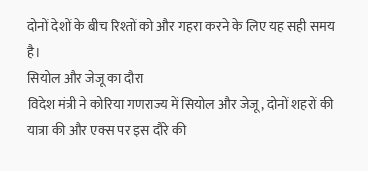दोनों देशों के बीच रिश्तों को और गहरा करने के लिए यह सही समय है।
सियोल और जेजू का दौरा
विदेश मंत्री ने कोरिया गणराज्य में सियोल और जेजू, दोनों शहरों की यात्रा की और एक्स पर इस दौरे की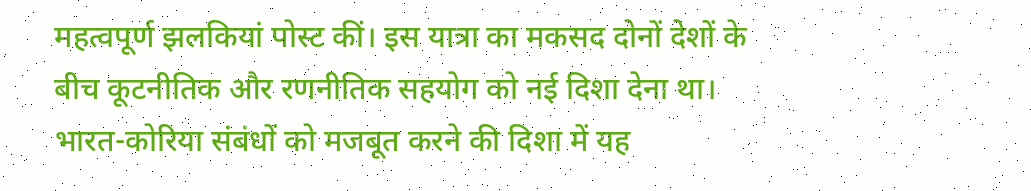महत्वपूर्ण झलकियां पोस्ट कीं। इस यात्रा का मकसद दोनों देशों के बीच कूटनीतिक और रणनीतिक सहयोग को नई दिशा देना था। भारत-कोरिया संबंधों को मजबूत करने की दिशा में यह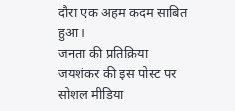दौरा एक अहम कदम साबित हुआ।
जनता की प्रतिक्रिया
जयशंकर की इस पोस्ट पर सोशल मीडिया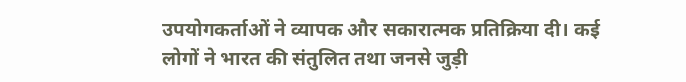उपयोगकर्ताओं ने व्यापक और सकारात्मक प्रतिक्रिया दी। कई लोगों ने भारत की संतुलित तथा जनसे जुड़ी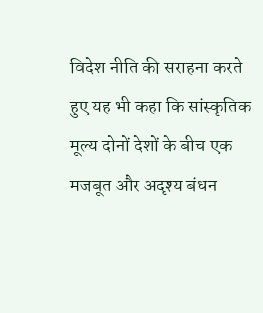विदेश नीति की सराहना करते हुए यह भी कहा कि सांस्कृतिक मूल्य दोनों देशों के बीच एक मजबूत और अदृश्य बंधन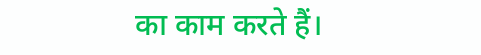का काम करते हैं।